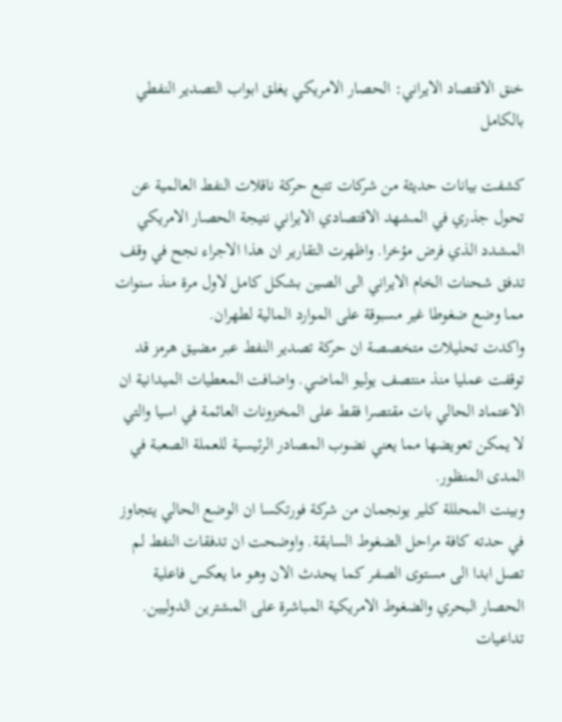خنق الاقتصاد الايراني: الحصار الامريكي يغلق ابواب التصدير النفطي بالكامل

كشفت بيانات حديثة من شركات تتبع حركة ناقلات النفط العالمية عن تحول جذري في المشهد الاقتصادي الايراني نتيجة الحصار الامريكي المشدد الذي فرض مؤخرا. واظهرت التقارير ان هذا الاجراء نجح في وقف تدفق شحنات الخام الايراني الى الصين بشكل كامل لاول مرة منذ سنوات مما وضع ضغوطا غير مسبوقة على الموارد المالية لطهران.
واكدت تحليلات متخصصة ان حركة تصدير النفط عبر مضيق هرمز قد توقفت عمليا منذ منتصف يوليو الماضي. واضافت المعطيات الميدانية ان الاعتماد الحالي بات مقتصرا فقط على المخزونات العائمة في اسيا والتي لا يمكن تعويضها مما يعني نضوب المصادر الرئيسية للعملة الصعبة في المدى المنظور.
وبينت المحللة كلير يونجمان من شركة فورتكسا ان الوضع الحالي يتجاوز في حدته كافة مراحل الضغوط السابقة. واوضحت ان تدفقات النفط لم تصل ابدا الى مستوى الصفر كما يحدث الان وهو ما يعكس فاعلية الحصار البحري والضغوط الامريكية المباشرة على المشترين الدوليين.
تداعيات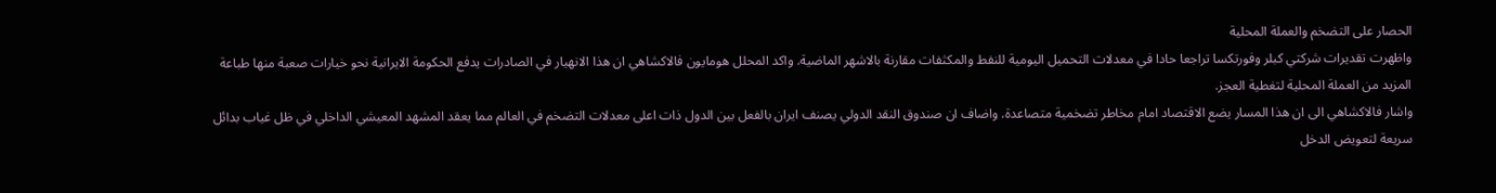الحصار على التضخم والعملة المحلية
واظهرت تقديرات شركتي كبلر وفورتكسا تراجعا حادا في معدلات التحميل اليومية للنفط والمكثفات مقارنة بالاشهر الماضية. واكد المحلل هومايون فالاكشاهي ان هذا الانهيار في الصادرات يدفع الحكومة الايرانية نحو خيارات صعبة منها طباعة المزيد من العملة المحلية لتغطية العجز.
واشار فالاكشاهي الى ان هذا المسار يضع الاقتصاد امام مخاطر تضخمية متصاعدة. واضاف ان صندوق النقد الدولي يصنف ايران بالفعل بين الدول ذات اعلى معدلات التضخم في العالم مما يعقد المشهد المعيشي الداخلي في ظل غياب بدائل سريعة لتعويض الدخل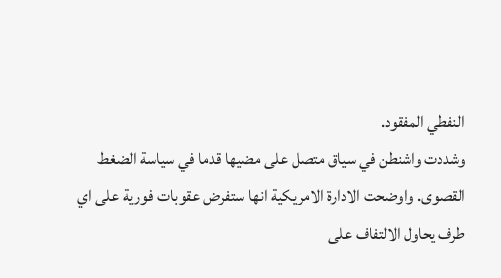النفطي المفقود.
وشددت واشنطن في سياق متصل على مضيها قدما في سياسة الضغط القصوى. واوضحت الادارة الامريكية انها ستفرض عقوبات فورية على اي طرف يحاول الالتفاف على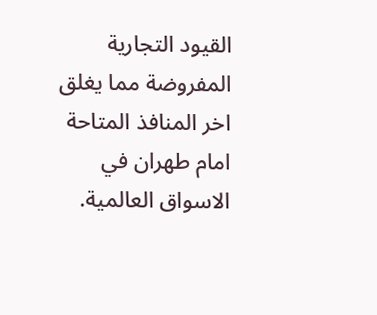القيود التجارية المفروضة مما يغلق اخر المنافذ المتاحة امام طهران في الاسواق العالمية.